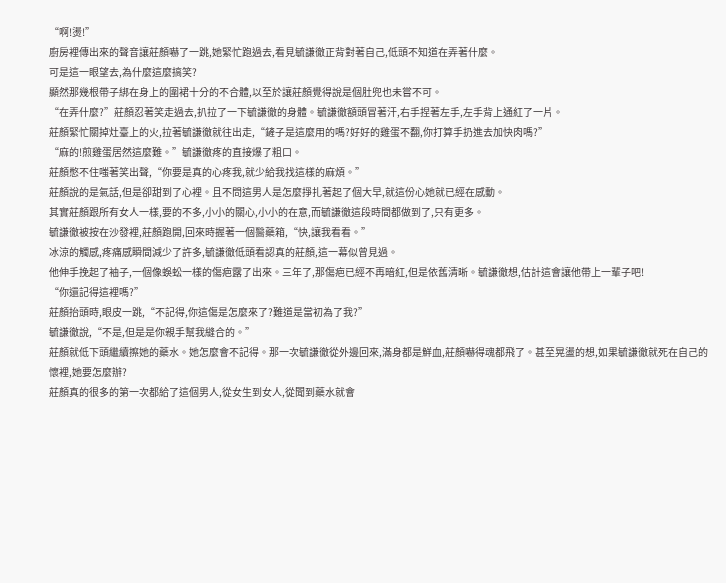“啊!燙!”
廚房裡傳出來的聲音讓莊顏嚇了一跳,她緊忙跑過去,看見毓謙徹正背對著自己,低頭不知道在弄著什麼。
可是這一眼望去,為什麼這麼搞笑?
顯然那幾根帶子綁在身上的圍裙十分的不合體,以至於讓莊顏覺得說是個肚兜也未嘗不可。
“在弄什麼?”莊顏忍著笑走過去,扒拉了一下毓謙徹的身體。毓謙徹額頭冒著汗,右手捏著左手,左手背上通紅了一片。
莊顏緊忙關掉灶臺上的火,拉著毓謙徹就往出走,“鏟子是這麼用的嗎?好好的雞蛋不翻,你打算手扔進去加快肉嗎?”
“麻的!煎雞蛋居然這麼難。”毓謙徹疼的直接爆了粗口。
莊顏憋不住嗤著笑出聲,“你要是真的心疼我,就少給我找這樣的麻煩。”
莊顏說的是氣話,但是卻甜到了心裡。且不問這男人是怎麼掙扎著起了個大早,就這份心她就已經在感動。
其實莊顏跟所有女人一樣,要的不多,小小的關心,小小的在意,而毓謙徹這段時間都做到了,只有更多。
毓謙徹被按在沙發裡,莊顏跑開,回來時握著一個醫藥箱,“快,讓我看看。”
冰涼的觸感,疼痛感瞬間減少了許多,毓謙徹低頭看認真的莊顏,這一幕似曾見過。
他伸手挽起了袖子,一個像蜈蚣一樣的傷疤露了出來。三年了,那傷疤已經不再暗紅,但是依舊清晰。毓謙徹想,估計這會讓他帶上一輩子吧!
“你還記得這裡嗎?”
莊顏抬頭時,眼皮一跳,“不記得,你這傷是怎麼來了?難道是當初為了我?”
毓謙徹說,“不是,但是是你親手幫我縫合的。”
莊顏就低下頭繼續擦她的藥水。她怎麼會不記得。那一次毓謙徹從外邊回來,滿身都是鮮血,莊顏嚇得魂都飛了。甚至晃盪的想,如果毓謙徹就死在自己的懷裡,她要怎麼辦?
莊顏真的很多的第一次都給了這個男人,從女生到女人,從聞到藥水就會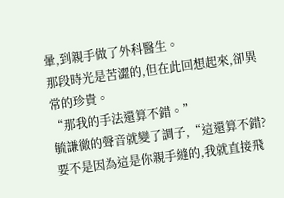暈,到親手做了外科醫生。
那段時光是苦澀的,但在此回想起來,卻異常的珍貴。
“那我的手法還算不錯。”
毓謙徹的聲音就變了調子,“這還算不錯?要不是因為這是你親手縫的,我就直接飛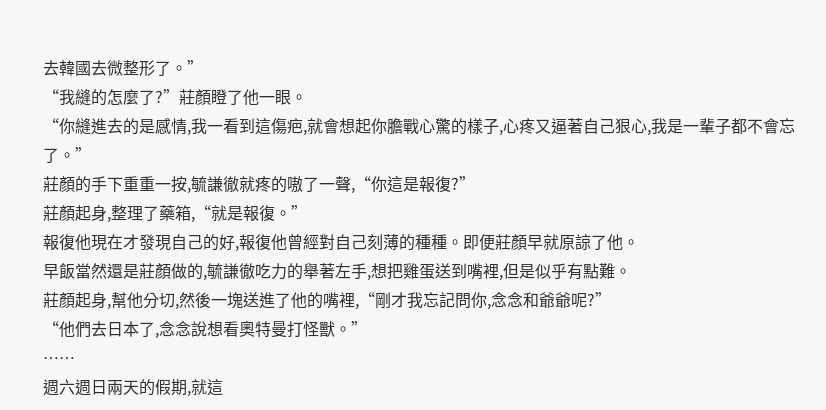去韓國去微整形了。”
“我縫的怎麼了?”莊顏瞪了他一眼。
“你縫進去的是感情,我一看到這傷疤,就會想起你膽戰心驚的樣子,心疼又逼著自己狠心,我是一輩子都不會忘了。”
莊顏的手下重重一按,毓謙徹就疼的嗷了一聲,“你這是報復?”
莊顏起身,整理了藥箱,“就是報復。”
報復他現在才發現自己的好,報復他曾經對自己刻薄的種種。即便莊顏早就原諒了他。
早飯當然還是莊顏做的,毓謙徹吃力的舉著左手,想把雞蛋送到嘴裡,但是似乎有點難。
莊顏起身,幫他分切,然後一塊送進了他的嘴裡,“剛才我忘記問你,念念和爺爺呢?”
“他們去日本了,念念說想看奧特曼打怪獸。”
……
週六週日兩天的假期,就這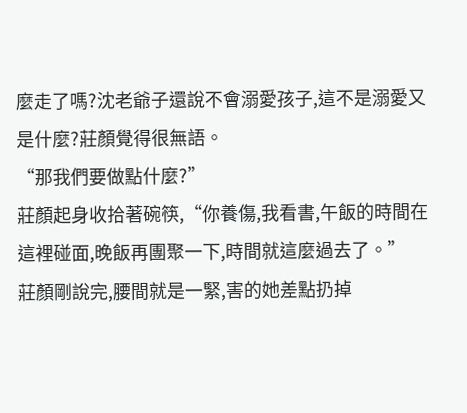麼走了嗎?沈老爺子還說不會溺愛孩子,這不是溺愛又是什麼?莊顏覺得很無語。
“那我們要做點什麼?”
莊顏起身收拾著碗筷,“你養傷,我看書,午飯的時間在這裡碰面,晚飯再團聚一下,時間就這麼過去了。”
莊顏剛說完,腰間就是一緊,害的她差點扔掉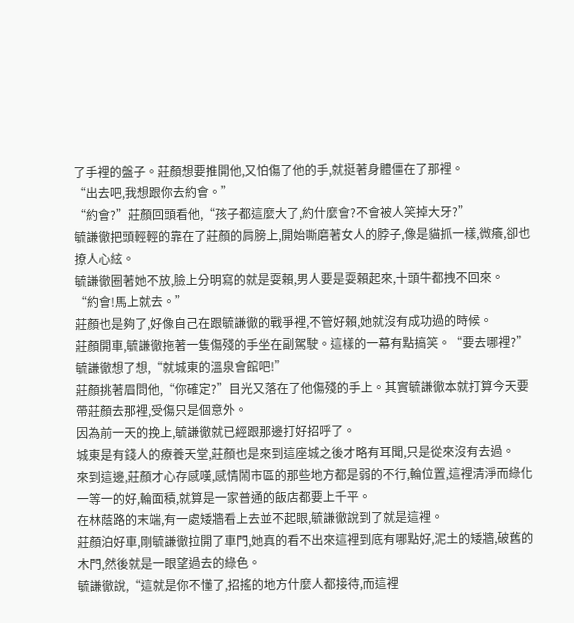了手裡的盤子。莊顏想要推開他,又怕傷了他的手,就挺著身體僵在了那裡。
“出去吧,我想跟你去約會。”
“約會?”莊顏回頭看他,“孩子都這麼大了,約什麼會?不會被人笑掉大牙?”
毓謙徹把頭輕輕的靠在了莊顏的肩膀上,開始嘶磨著女人的脖子,像是貓抓一樣,微癢,卻也撩人心絃。
毓謙徹圈著她不放,臉上分明寫的就是耍賴,男人要是耍賴起來,十頭牛都拽不回來。
“約會!馬上就去。”
莊顏也是夠了,好像自己在跟毓謙徹的戰爭裡,不管好賴,她就沒有成功過的時候。
莊顏開車,毓謙徹拖著一隻傷殘的手坐在副駕駛。這樣的一幕有點搞笑。“要去哪裡?”
毓謙徹想了想,“就城東的溫泉會館吧!”
莊顏挑著眉問他,“你確定?”目光又落在了他傷殘的手上。其實毓謙徹本就打算今天要帶莊顏去那裡,受傷只是個意外。
因為前一天的挽上,毓謙徹就已經跟那邊打好招呼了。
城東是有錢人的療養天堂,莊顏也是來到這座城之後才略有耳聞,只是從來沒有去過。
來到這邊,莊顏才心存感嘆,感情鬧市區的那些地方都是弱的不行,輪位置,這裡清淨而綠化一等一的好,輪面積,就算是一家普通的飯店都要上千平。
在林蔭路的末端,有一處矮牆看上去並不起眼,毓謙徹說到了就是這裡。
莊顏泊好車,剛毓謙徹拉開了車門,她真的看不出來這裡到底有哪點好,泥土的矮牆,破舊的木門,然後就是一眼望過去的綠色。
毓謙徹說,“這就是你不懂了,招搖的地方什麼人都接待,而這裡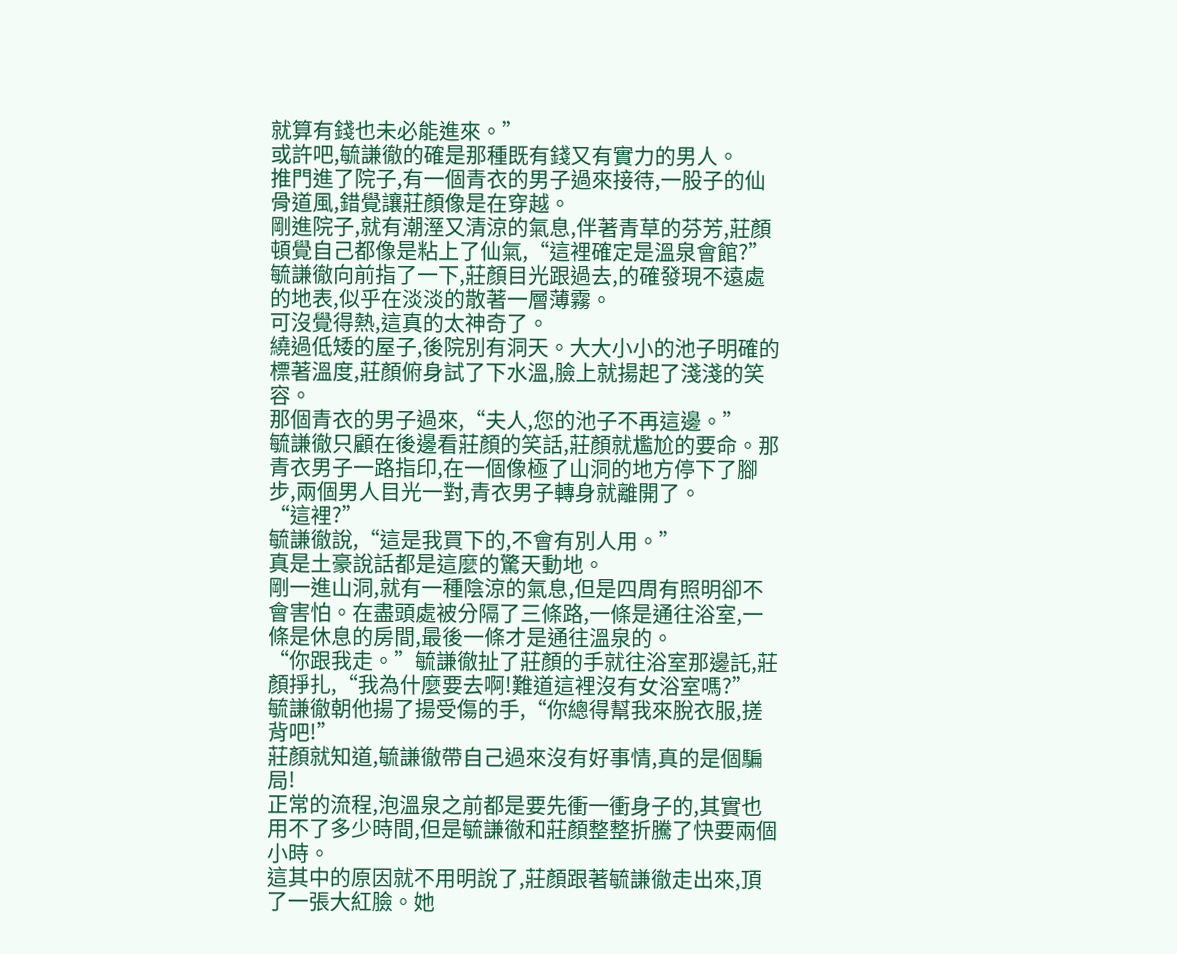就算有錢也未必能進來。”
或許吧,毓謙徹的確是那種既有錢又有實力的男人。
推門進了院子,有一個青衣的男子過來接待,一股子的仙骨道風,錯覺讓莊顏像是在穿越。
剛進院子,就有潮溼又清涼的氣息,伴著青草的芬芳,莊顏頓覺自己都像是粘上了仙氣,“這裡確定是溫泉會館?”
毓謙徹向前指了一下,莊顏目光跟過去,的確發現不遠處的地表,似乎在淡淡的散著一層薄霧。
可沒覺得熱,這真的太神奇了。
繞過低矮的屋子,後院別有洞天。大大小小的池子明確的標著溫度,莊顏俯身試了下水溫,臉上就揚起了淺淺的笑容。
那個青衣的男子過來,“夫人,您的池子不再這邊。”
毓謙徹只顧在後邊看莊顏的笑話,莊顏就尷尬的要命。那青衣男子一路指印,在一個像極了山洞的地方停下了腳步,兩個男人目光一對,青衣男子轉身就離開了。
“這裡?”
毓謙徹說,“這是我買下的,不會有別人用。”
真是土豪說話都是這麼的驚天動地。
剛一進山洞,就有一種陰涼的氣息,但是四周有照明卻不會害怕。在盡頭處被分隔了三條路,一條是通往浴室,一條是休息的房間,最後一條才是通往溫泉的。
“你跟我走。”毓謙徹扯了莊顏的手就往浴室那邊託,莊顏掙扎,“我為什麼要去啊!難道這裡沒有女浴室嗎?”
毓謙徹朝他揚了揚受傷的手,“你總得幫我來脫衣服,搓背吧!”
莊顏就知道,毓謙徹帶自己過來沒有好事情,真的是個騙局!
正常的流程,泡溫泉之前都是要先衝一衝身子的,其實也用不了多少時間,但是毓謙徹和莊顏整整折騰了快要兩個小時。
這其中的原因就不用明說了,莊顏跟著毓謙徹走出來,頂了一張大紅臉。她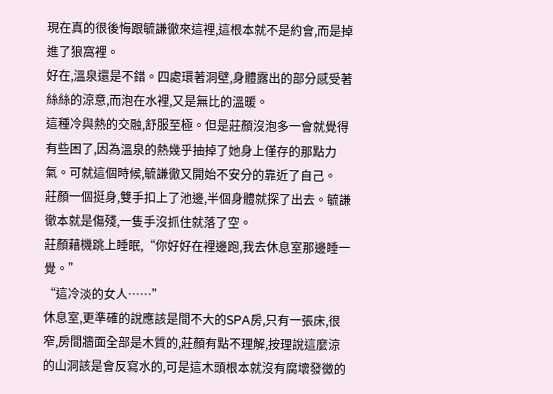現在真的很後悔跟毓謙徹來這裡,這根本就不是約會,而是掉進了狼窩裡。
好在,溫泉還是不錯。四處環著洞壁,身體露出的部分感受著絲絲的涼意,而泡在水裡,又是無比的溫暖。
這種冷與熱的交融,舒服至極。但是莊顏沒泡多一會就覺得有些困了,因為溫泉的熱幾乎抽掉了她身上僅存的那點力氣。可就這個時候,毓謙徹又開始不安分的靠近了自己。
莊顏一個挺身,雙手扣上了池邊,半個身體就探了出去。毓謙徹本就是傷殘,一隻手沒抓住就落了空。
莊顏藉機跳上睡眠,“你好好在裡邊跑,我去休息室那邊睡一覺。”
“這冷淡的女人……”
休息室,更準確的說應該是間不大的SPA房,只有一張床,很窄,房間牆面全部是木質的,莊顏有點不理解,按理說這麼涼的山洞該是會反寫水的,可是這木頭根本就沒有腐壞發黴的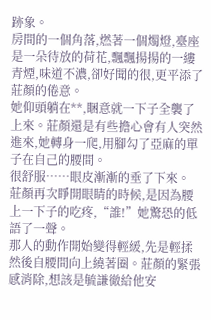跡象。
房間的一個角落,燃著一個燭燈,臺座是一朵待放的荷花,飄飄揚揚的一縷青煙,味道不濃,卻好聞的很,更平添了莊顏的倦意。
她仰頭躺在**,睏意就一下子全襲了上來。莊顏還是有些擔心會有人突然進來,她轉身一爬,用腳勾了亞麻的單子在自己的腰間。
很舒服……眼皮漸漸的垂了下來。
莊顏再次睜開眼睛的時候,是因為腰上一下子的吃疼,“誰!”她驚恐的低語了一聲。
那人的動作開始變得輕緩,先是輕揉然後自腰間向上繞著圈。莊顏的緊張感消除,想該是毓謙徹給他安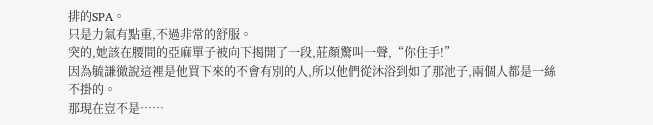排的SPA。
只是力氣有點重,不過非常的舒服。
突的,她該在腰間的亞麻單子被向下揭開了一段,莊顏驚叫一聲,“你住手!”
因為毓謙徹說這裡是他買下來的不會有別的人,所以他們從沐浴到如了那池子,兩個人都是一絲不掛的。
那現在豈不是……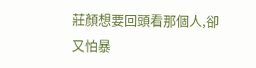莊顏想要回頭看那個人,卻又怕暴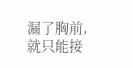漏了胸前,就只能接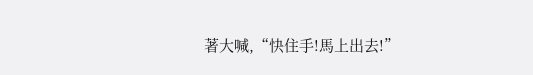著大喊,“快住手!馬上出去!”